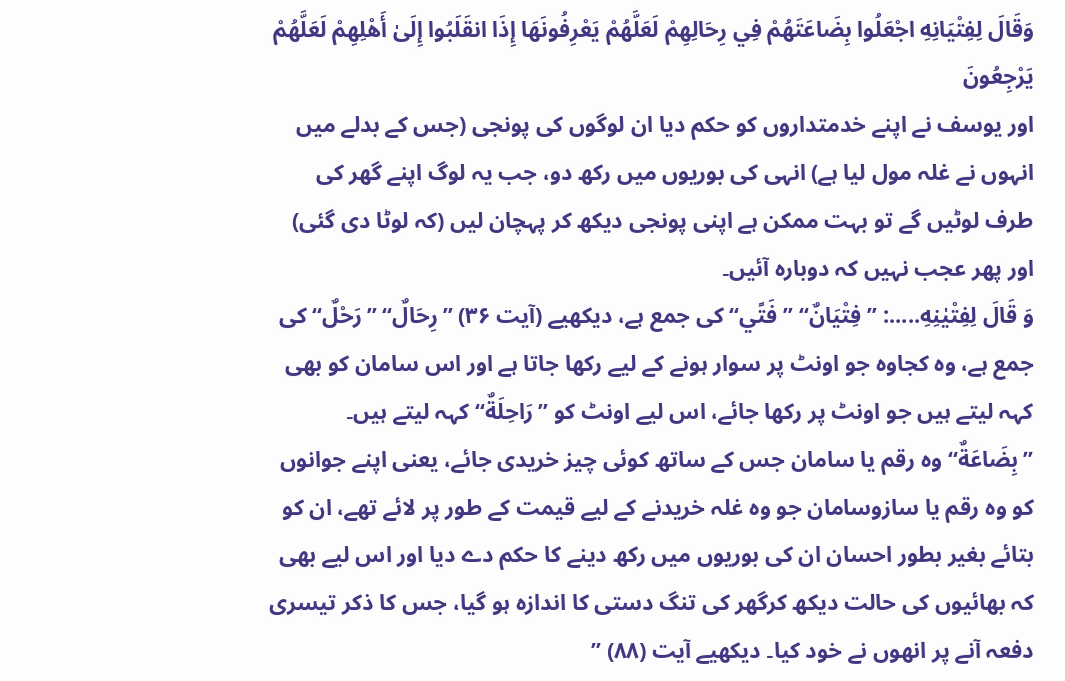وَقَالَ لِفِتْيَانِهِ اجْعَلُوا بِضَاعَتَهُمْ فِي رِحَالِهِمْ لَعَلَّهُمْ يَعْرِفُونَهَا إِذَا انقَلَبُوا إِلَىٰ أَهْلِهِمْ لَعَلَّهُمْ يَرْجِعُونَ
اور یوسف نے اپنے خدمتداروں کو حکم دیا ان لوگوں کی پونجی (جس کے بدلے میں انہوں نے غلہ مول لیا ہے) انہی کی بوریوں میں رکھ دو، جب یہ لوگ اپنے گھر کی طرف لوٹیں گے تو بہت ممکن ہے اپنی پونجی دیکھ کر پہچان لیں (کہ لوٹا دی گئی) اور پھر عجب نہیں کہ دوبارہ آئیں۔
وَ قَالَ لِفِتْيٰنِهِ.....: ’’ فِتْيَانٌ‘‘ ’’فَتًي‘‘ کی جمع ہے، دیکھیے (آیت ۳۶) ’’رِحَالٌ‘‘ ’’رَحْلٌ‘‘ کی جمع ہے، وہ کجاوہ جو اونٹ پر سوار ہونے کے لیے رکھا جاتا ہے اور اس سامان کو بھی کہہ لیتے ہیں جو اونٹ پر رکھا جائے، اس لیے اونٹ کو ’’رَاحِلَةٌ‘‘ کہہ لیتے ہیں۔ ’’بِضَاعَةٌ‘‘ وہ رقم یا سامان جس کے ساتھ کوئی چیز خریدی جائے، یعنی اپنے جوانوں کو وہ رقم یا سازوسامان جو وہ غلہ خریدنے کے لیے قیمت کے طور پر لائے تھے، ان کو بتائے بغیر بطور احسان ان کی بوریوں میں رکھ دینے کا حکم دے دیا اور اس لیے بھی کہ بھائیوں کی حالت دیکھ کرگھر کی تنگ دستی کا اندازہ ہو گیا، جس کا ذکر تیسری دفعہ آنے پر انھوں نے خود کیا۔ دیکھیے آیت (۸۸) ’’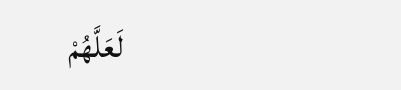لَعَلَّهُمْ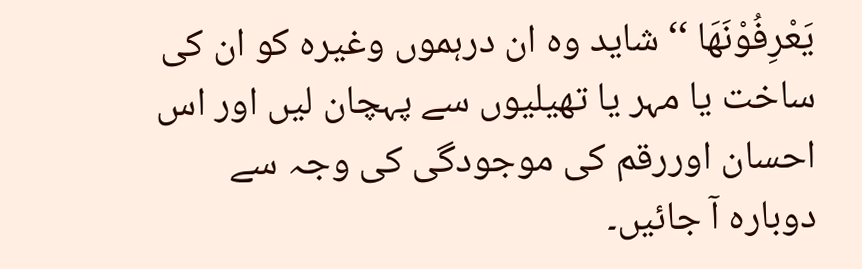يَعْرِفُوْنَهَا ‘‘ شاید وہ ان درہموں وغیرہ کو ان کی ساخت یا مہر یا تھیلیوں سے پہچان لیں اور اس احسان اوررقم کی موجودگی کی وجہ سے دوبارہ آ جائیں۔